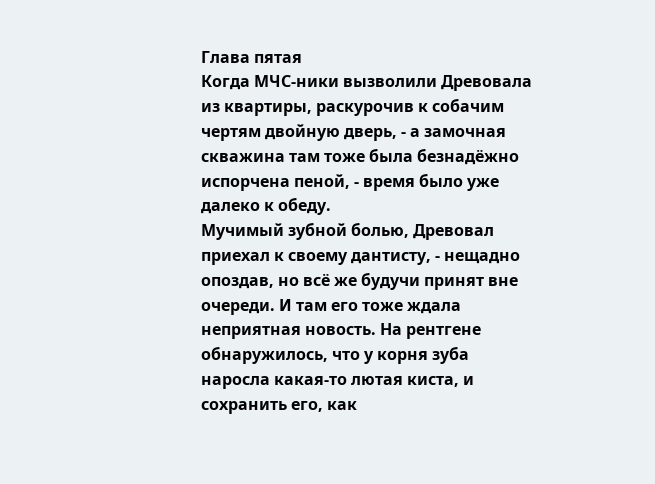Глава пятая
Когда МЧС-ники вызволили Древовала из квартиры, раскурочив к собачим чертям двойную дверь, - а замочная скважина там тоже была безнадёжно испорчена пеной, - время было уже далеко к обеду.
Мучимый зубной болью, Древовал приехал к своему дантисту, - нещадно опоздав, но всё же будучи принят вне очереди. И там его тоже ждала неприятная новость. На рентгене обнаружилось, что у корня зуба наросла какая-то лютая киста, и сохранить его, как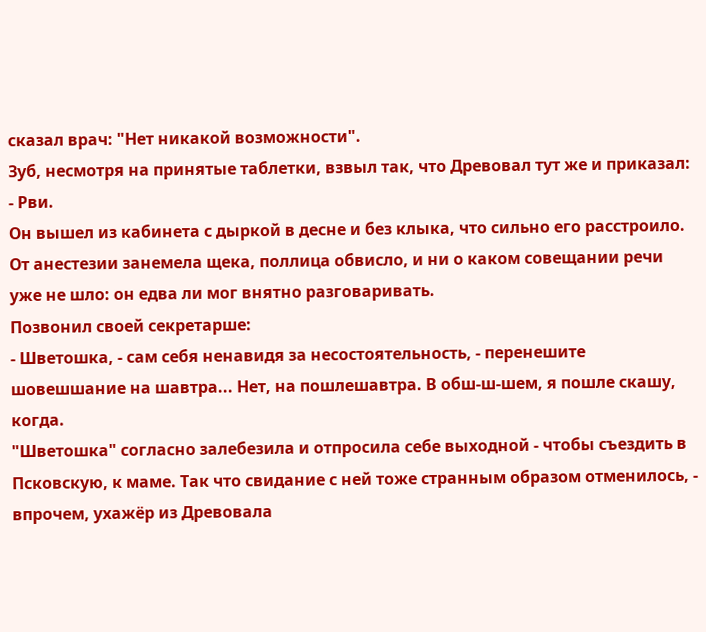сказал врач: "Нет никакой возможности".
Зуб, несмотря на принятые таблетки, взвыл так, что Древовал тут же и приказал:
- Рви.
Он вышел из кабинета с дыркой в десне и без клыка, что сильно его расстроило. От анестезии занемела щека, поллица обвисло, и ни о каком совещании речи уже не шло: он едва ли мог внятно разговаривать.
Позвонил своей секретарше:
- Шветошка, - сам себя ненавидя за несостоятельность, - перенешите шовешшание на шавтра... Нет, на пошлешавтра. В обш-ш-шем, я пошле скашу, когда.
"Шветошка" согласно залебезила и отпросила себе выходной - чтобы съездить в Псковскую, к маме. Так что свидание с ней тоже странным образом отменилось, - впрочем, ухажёр из Древовала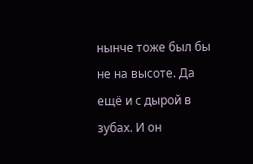нынче тоже был бы не на высоте. Да ещё и с дырой в зубах. И он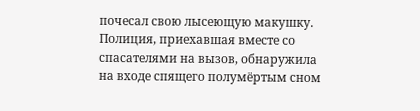почесал свою лысеющую макушку.
Полиция, приехавшая вместе со спасателями на вызов, обнаружила на входе спящего полумёртым сном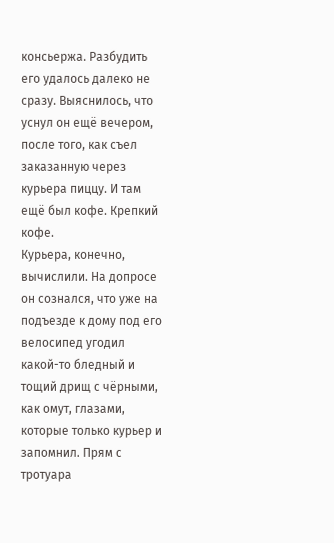консьержа. Разбудить его удалось далеко не сразу. Выяснилось, что уснул он ещё вечером, после того, как съел заказанную через курьера пиццу. И там ещё был кофе. Крепкий кофе.
Курьера, конечно, вычислили. На допросе он сознался, что уже на подъезде к дому под его велосипед угодил какой-то бледный и тощий дрищ с чёрными, как омут, глазами, которые только курьер и запомнил. Прям с тротуара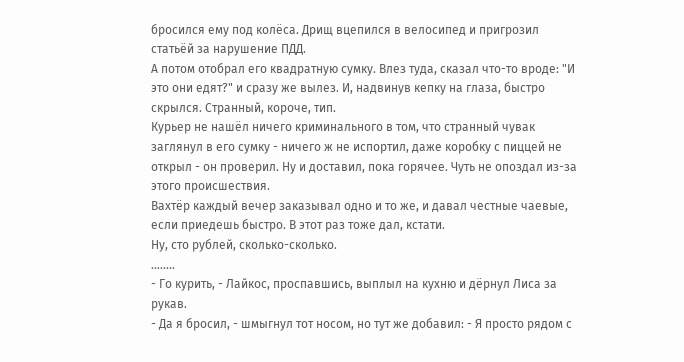бросился ему под колёса. Дрищ вцепился в велосипед и пригрозил статьёй за нарушение ПДД.
А потом отобрал его квадратную сумку. Влез туда, сказал что-то вроде: "И это они едят?" и сразу же вылез. И, надвинув кепку на глаза, быстро скрылся. Странный, короче, тип.
Курьер не нашёл ничего криминального в том, что странный чувак заглянул в его сумку - ничего ж не испортил, даже коробку с пиццей не открыл - он проверил. Ну и доставил, пока горячее. Чуть не опоздал из-за этого происшествия.
Вахтёр каждый вечер заказывал одно и то же, и давал честные чаевые, если приедешь быстро. В этот раз тоже дал, кстати.
Ну, сто рублей, сколько-сколько.
........
- Го курить, - Лайкос, проспавшись, выплыл на кухню и дёрнул Лиса за рукав.
- Да я бросил, - шмыгнул тот носом, но тут же добавил: - Я просто рядом с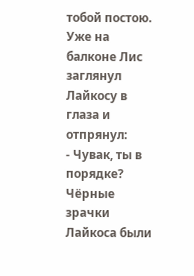тобой постою.
Уже на балконе Лис заглянул Лайкосу в глаза и отпрянул:
- Чувак, ты в порядке?
Чёрные зрачки Лайкоса были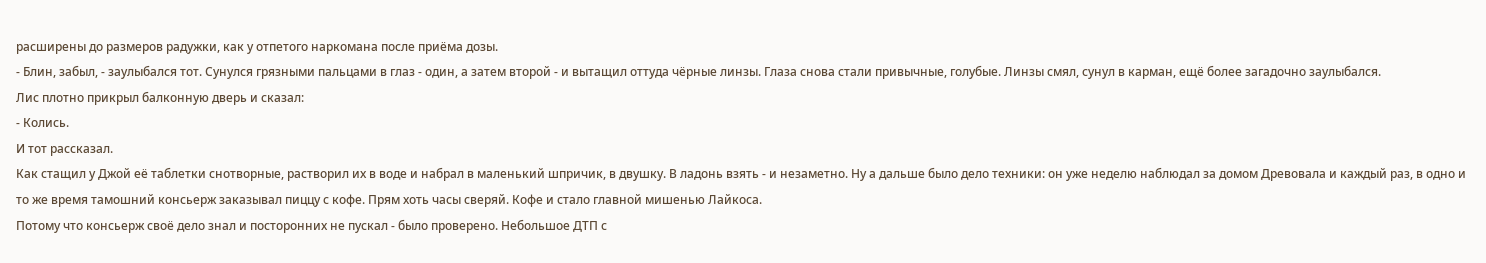расширены до размеров радужки, как у отпетого наркомана после приёма дозы.
- Блин, забыл, - заулыбался тот. Сунулся грязными пальцами в глаз - один, а затем второй - и вытащил оттуда чёрные линзы. Глаза снова стали привычные, голубые. Линзы смял, сунул в карман, ещё более загадочно заулыбался.
Лис плотно прикрыл балконную дверь и сказал:
- Колись.
И тот рассказал.
Как стащил у Джой её таблетки снотворные, растворил их в воде и набрал в маленький шпричик, в двушку. В ладонь взять - и незаметно. Ну а дальше было дело техники: он уже неделю наблюдал за домом Древовала и каждый раз, в одно и то же время тамошний консьерж заказывал пиццу с кофе. Прям хоть часы сверяй. Кофе и стало главной мишенью Лайкоса.
Потому что консьерж своё дело знал и посторонних не пускал - было проверено. Небольшое ДТП с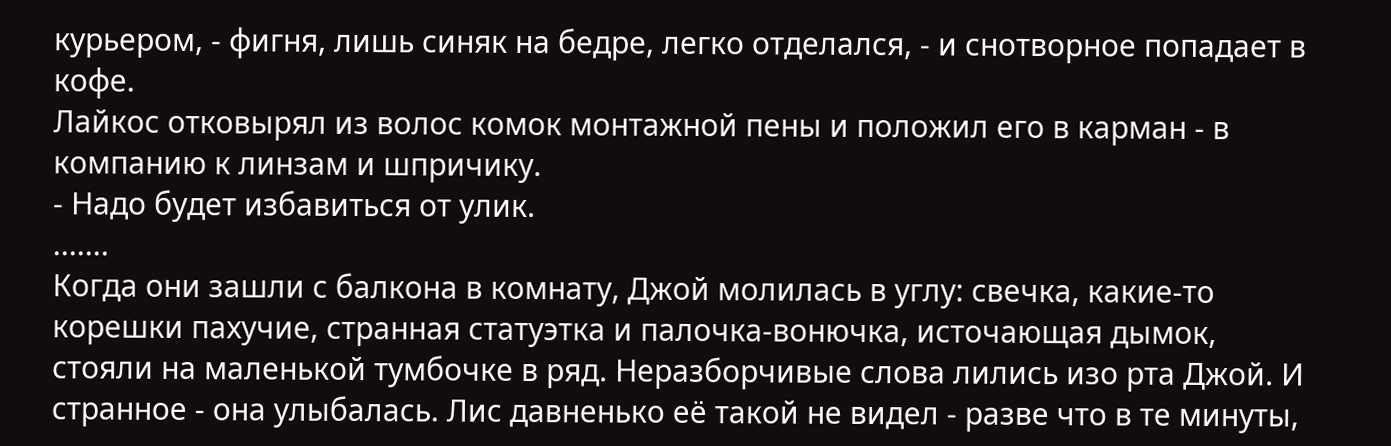курьером, - фигня, лишь синяк на бедре, легко отделался, - и снотворное попадает в кофе.
Лайкос отковырял из волос комок монтажной пены и положил его в карман - в компанию к линзам и шпричику.
- Надо будет избавиться от улик.
.......
Когда они зашли с балкона в комнату, Джой молилась в углу: свечка, какие-то корешки пахучие, странная статуэтка и палочка-вонючка, источающая дымок, стояли на маленькой тумбочке в ряд. Неразборчивые слова лились изо рта Джой. И странное - она улыбалась. Лис давненько её такой не видел - разве что в те минуты,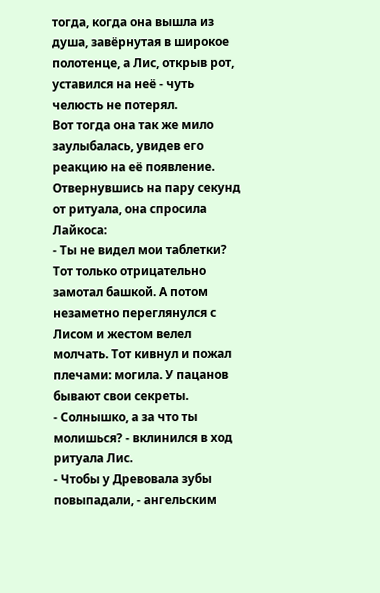тогда, когда она вышла из душа, завёрнутая в широкое полотенце, а Лис, открыв рот, уставился на неё - чуть челюсть не потерял.
Вот тогда она так же мило заулыбалась, увидев его реакцию на её появление.
Отвернувшись на пару секунд от ритуала, она спросила Лайкоса:
- Ты не видел мои таблетки?
Тот только отрицательно замотал башкой. А потом незаметно переглянулся с Лисом и жестом велел молчать. Тот кивнул и пожал плечами: могила. У пацанов бывают свои секреты.
- Солнышко, а за что ты молишься? - вклинился в ход ритуала Лис.
- Чтобы у Древовала зубы повыпадали, - ангельским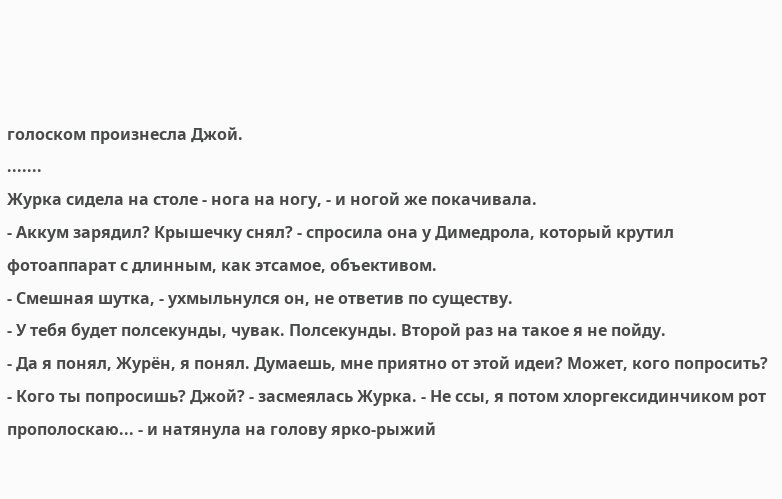голоском произнесла Джой.
.......
Журка сидела на столе - нога на ногу, - и ногой же покачивала.
- Аккум зарядил? Крышечку снял? - спросила она у Димедрола, который крутил фотоаппарат с длинным, как этсамое, объективом.
- Смешная шутка, - ухмыльнулся он, не ответив по существу.
- У тебя будет полсекунды, чувак. Полсекунды. Второй раз на такое я не пойду.
- Да я понял, Журён, я понял. Думаешь, мне приятно от этой идеи? Может, кого попросить?
- Кого ты попросишь? Джой? - засмеялась Журка. - Не ссы, я потом хлоргексидинчиком рот прополоскаю... - и натянула на голову ярко-рыжий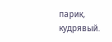парик, кудрявый.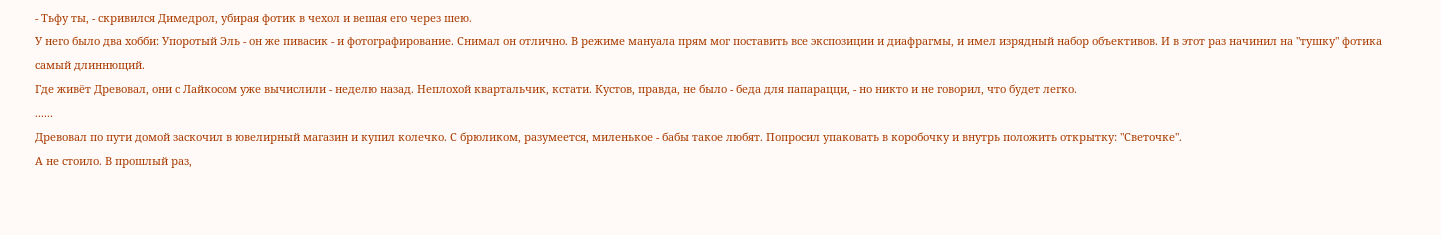- Тьфу ты, - скривился Димедрол, убирая фотик в чехол и вешая его через шею.
У него было два хобби: Упоротый Эль - он же пивасик - и фотографирование. Снимал он отлично. В режиме мануала прям мог поставить все экспозиции и диафрагмы, и имел изрядный набор объективов. И в этот раз начинил на "тушку" фотика самый длиннющий.
Где живёт Древовал, они с Лайкосом уже вычислили - неделю назад. Неплохой квартальчик, кстати. Кустов, правда, не было - беда для папарацци, - но никто и не говорил, что будет легко.
......
Древовал по пути домой заскочил в ювелирный магазин и купил колечко. С брюликом, разумеется, миленькое - бабы такое любят. Попросил упаковать в коробочку и внутрь положить открытку: "Светочке".
А не стоило. В прошлый раз,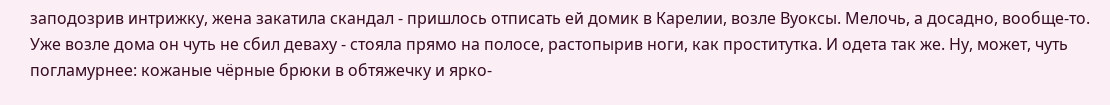заподозрив интрижку, жена закатила скандал - пришлось отписать ей домик в Карелии, возле Вуоксы. Мелочь, а досадно, вообще-то.
Уже возле дома он чуть не сбил деваху - стояла прямо на полосе, растопырив ноги, как проститутка. И одета так же. Ну, может, чуть погламурнее: кожаные чёрные брюки в обтяжечку и ярко-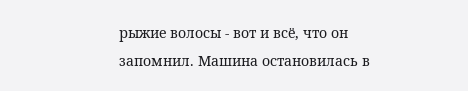рыжие волосы - вот и всё, что он запомнил. Машина остановилась в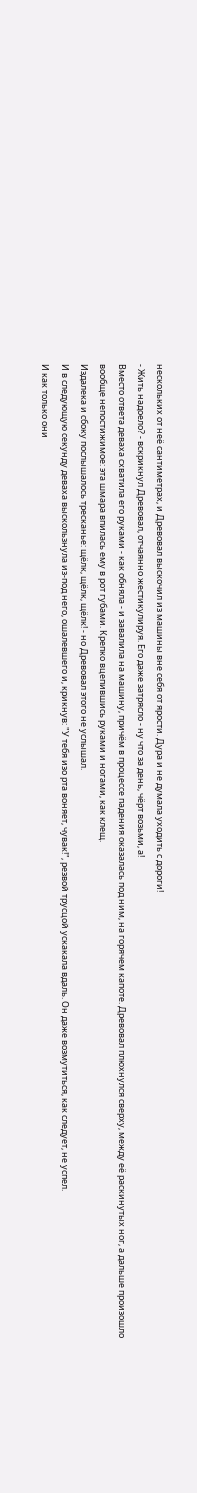нескольких от неё сантиметрах, и Древовал выскочил из машины вне себя от ярости. Дура и не думала уходить с дороги!
- Жить надоело? - вскрикнул Древовал, отчаянно жестикулируя. Его даже затрясло - ну что за день, чёрт возьми, а!
Вместо ответа деваха схватила его руками - как обняла - и завалила на машину, причём в процессе падения оказалась под ним, на горячем капоте. Древовал плюхнулся сверху, между её раскинутых ног, а дальше произошло вообще непостижимое: эта шмара впилась ему в рот губами. Крепко вцепившись руками и ногами, как клещ.
Издалека и сбоку послышалось тресканье: щёлк, щёлк, щёлк! - но Древовал этого не услышал.
И в следующую секунду деваха выскользнула из-под него, ошалевшего и, крикнув: "У тебя изо рта воняет, чувак!", резвой трусцой ускакала вдаль. Он даже возмутиться, как следует, не успел.
И как только они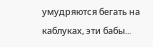умудряются бегать на каблуках, эти бабы...